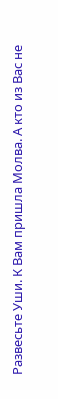Развесьте Уши. К Вам пришла Молва. А кто из Вас не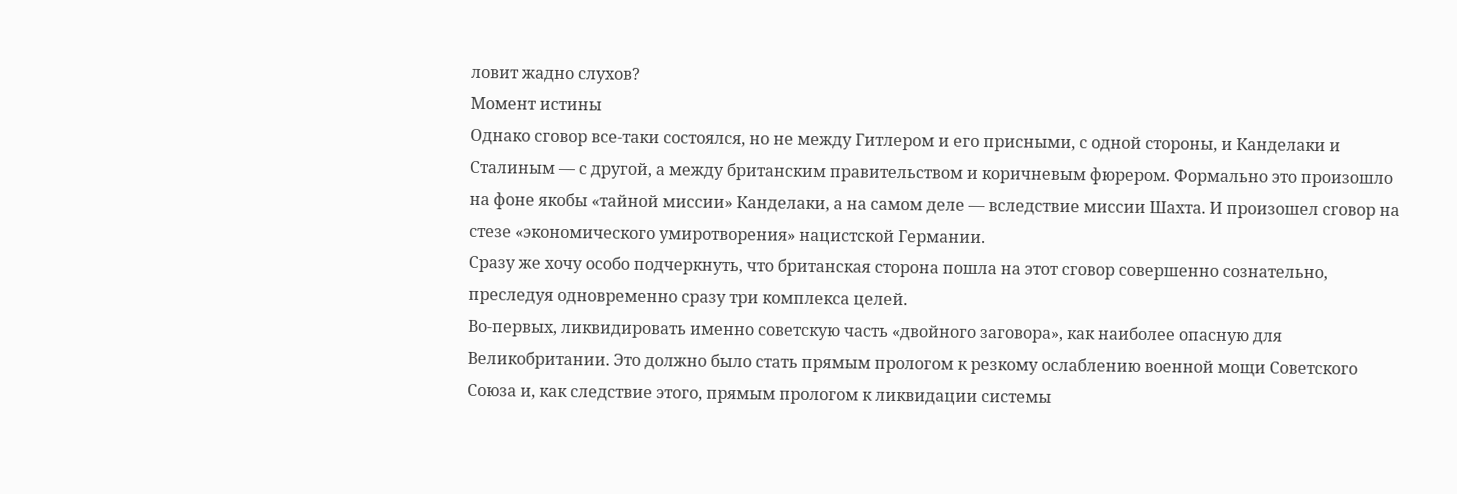ловит жадно слухов?
Момент истины
Однако сговор все-таки состоялся, но не между Гитлером и его присными, с одной стороны, и Канделаки и Сталиным — с другой, а между британским правительством и коричневым фюрером. Формально это произошло на фоне якобы «тайной миссии» Канделаки, а на самом деле — вследствие миссии Шахта. И произошел сговор на стезе «экономического умиротворения» нацистской Германии.
Сразу же хочу особо подчеркнуть, что британская сторона пошла на этот сговор совершенно сознательно, преследуя одновременно сразу три комплекса целей.
Во-первых, ликвидировать именно советскую часть «двойного заговора», как наиболее опасную для Великобритании. Это должно было стать прямым прологом к резкому ослаблению военной мощи Советского Союза и, как следствие этого, прямым прологом к ликвидации системы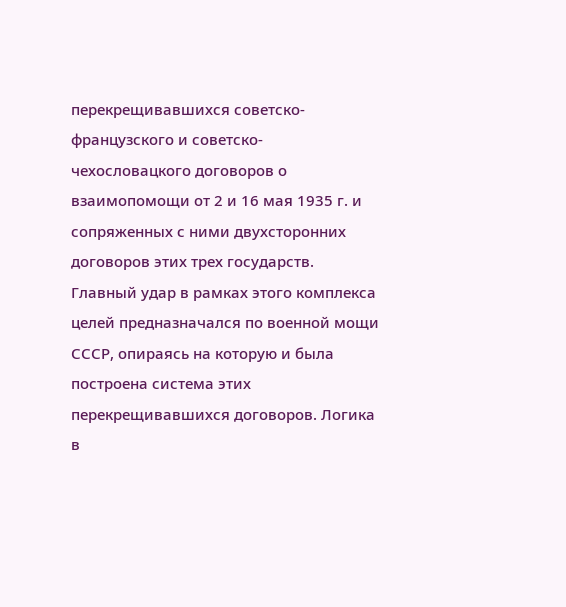перекрещивавшихся советско-французского и советско-чехословацкого договоров о взаимопомощи от 2 и 16 мая 1935 г. и сопряженных с ними двухсторонних договоров этих трех государств. Главный удар в рамках этого комплекса целей предназначался по военной мощи СССР, опираясь на которую и была построена система этих перекрещивавшихся договоров. Логика в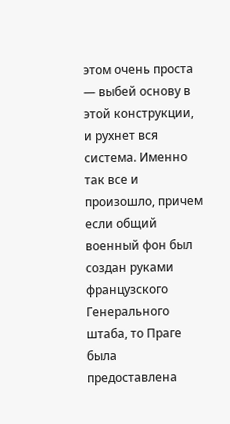этом очень проста — выбей основу в этой конструкции, и рухнет вся система. Именно так все и произошло, причем если общий военный фон был создан руками французского Генерального штаба, то Праге была предоставлена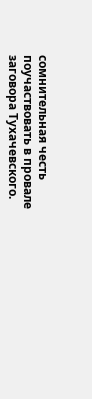сомнительная честь поучаствовать в провале заговора Тухачевского.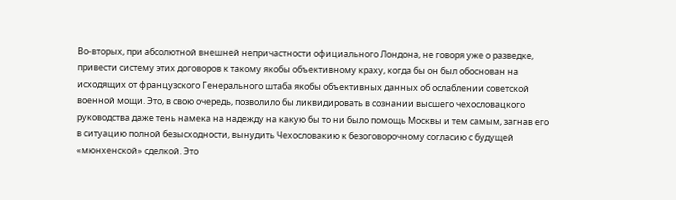Во-вторых, при абсолютной внешней непричастности официального Лондона, не говоря уже о разведке, привести систему этих договоров к такому якобы объективному краху, когда бы он был обоснован на исходящих от французского Генерального штаба якобы объективных данных об ослаблении советской военной мощи. Это, в свою очередь, позволило бы ликвидировать в сознании высшего чехословацкого руководства даже тень намека на надежду на какую бы то ни было помощь Москвы и тем самым, загнав его в ситуацию полной безысходности, вынудить Чехословакию к безоговорочному согласию с будущей «мюнхенской» сделкой. Это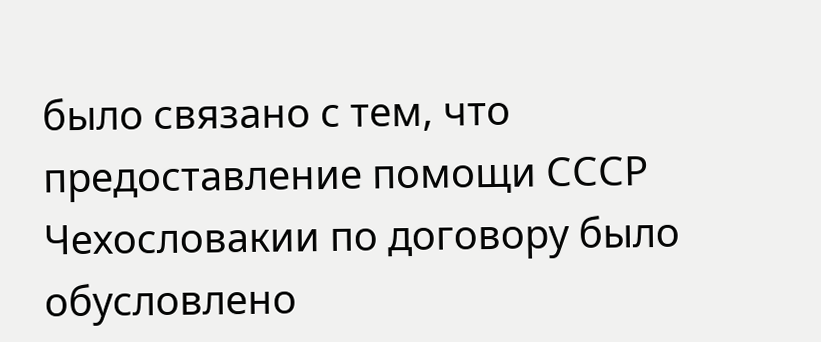было связано с тем, что предоставление помощи СССР Чехословакии по договору было обусловлено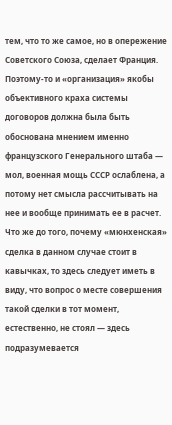тем, что то же самое, но в опережение Советского Союза, сделает Франция. Поэтому-то и «организация» якобы объективного краха системы договоров должна была быть обоснована мнением именно французского Генерального штаба — мол, военная мощь СССР ослаблена, а потому нет смысла рассчитывать на нее и вообще принимать ее в расчет. Что же до того, почему «мюнхенская» сделка в данном случае стоит в кавычках, то здесь следует иметь в виду, что вопрос о месте совершения такой сделки в тот момент, естественно, не стоял — здесь подразумевается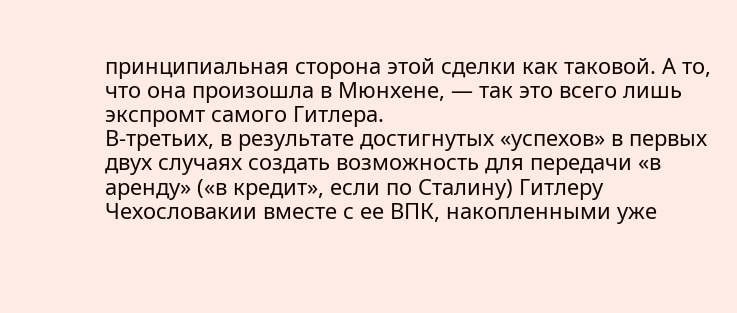принципиальная сторона этой сделки как таковой. А то, что она произошла в Мюнхене, — так это всего лишь экспромт самого Гитлера.
В-третьих, в результате достигнутых «успехов» в первых двух случаях создать возможность для передачи «в аренду» («в кредит», если по Сталину) Гитлеру Чехословакии вместе с ее ВПК, накопленными уже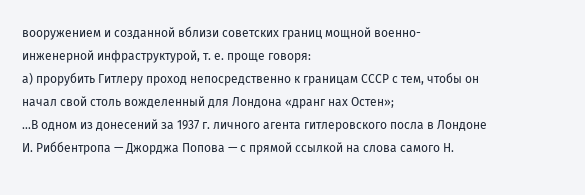вооружением и созданной вблизи советских границ мощной военно-инженерной инфраструктурой, т. е. проще говоря:
а) прорубить Гитлеру проход непосредственно к границам СССР с тем, чтобы он начал свой столь вожделенный для Лондона «дранг нах Остен»;
…В одном из донесений за 1937 г. личного агента гитлеровского посла в Лондоне И. Риббентропа — Джорджа Попова — с прямой ссылкой на слова самого Н.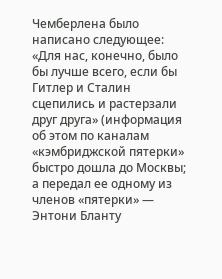Чемберлена было написано следующее: «Для нас, конечно, было бы лучше всего, если бы Гитлер и Сталин сцепились и растерзали друг друга» (информация об этом по каналам «кэмбриджской пятерки» быстро дошла до Москвы; а передал ее одному из членов «пятерки» — Энтони Бланту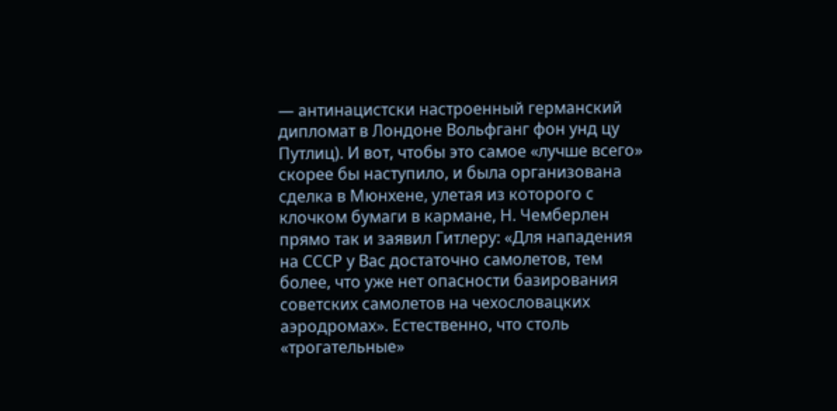— антинацистски настроенный германский дипломат в Лондоне Вольфганг фон унд цу Путлиц). И вот, чтобы это самое «лучше всего» скорее бы наступило, и была организована сделка в Мюнхене, улетая из которого с клочком бумаги в кармане, Н. Чемберлен прямо так и заявил Гитлеру: «Для нападения на СССР у Вас достаточно самолетов, тем более, что уже нет опасности базирования советских самолетов на чехословацких аэродромах». Естественно, что столь «трогательные»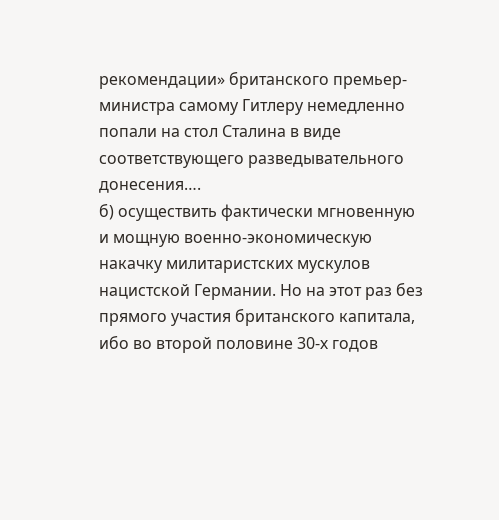рекомендации» британского премьер-министра самому Гитлеру немедленно попали на стол Сталина в виде соответствующего разведывательного донесения….
б) осуществить фактически мгновенную и мощную военно-экономическую накачку милитаристских мускулов нацистской Германии. Но на этот раз без прямого участия британского капитала, ибо во второй половине 30-х годов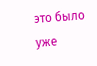это было уже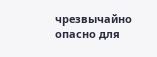чрезвычайно опасно для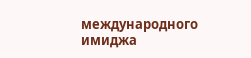международного имиджа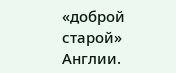«доброй старой» Англии.